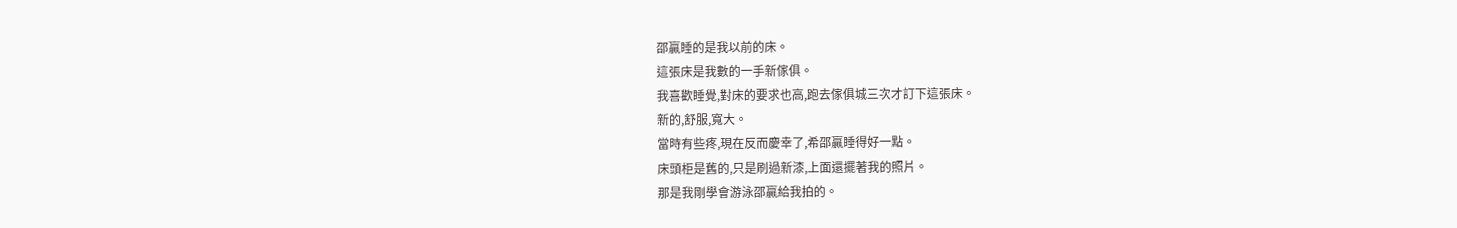邵贏睡的是我以前的床。
這張床是我數的一手新傢俱。
我喜歡睡覺,對床的要求也高,跑去傢俱城三次才訂下這張床。
新的,舒服,寬大。
當時有些疼,現在反而慶幸了,希邵贏睡得好一點。
床頭柜是舊的,只是刷過新漆,上面還擺著我的照片。
那是我剛學會游泳邵贏給我拍的。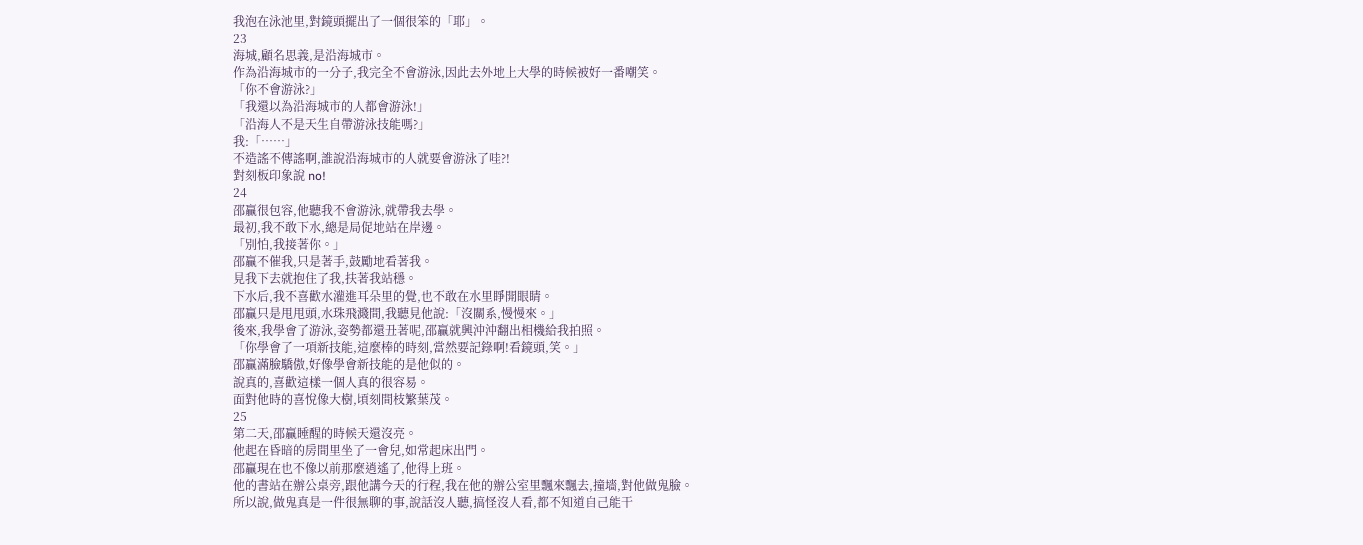我泡在泳池里,對鏡頭擺出了一個很笨的「耶」。
23
海城,顧名思義,是沿海城市。
作為沿海城市的一分子,我完全不會游泳,因此去外地上大學的時候被好一番嘲笑。
「你不會游泳?」
「我還以為沿海城市的人都會游泳!」
「沿海人不是天生自帶游泳技能嗎?」
我:「……」
不造謠不傳謠啊,誰說沿海城市的人就要會游泳了哇?!
對刻板印象說 no!
24
邵贏很包容,他聽我不會游泳,就帶我去學。
最初,我不敢下水,總是局促地站在岸邊。
「別怕,我接著你。」
邵贏不催我,只是著手,鼓勵地看著我。
見我下去就抱住了我,扶著我站穩。
下水后,我不喜歡水灌進耳朵里的覺,也不敢在水里睜開眼睛。
邵贏只是甩甩頭,水珠飛濺間,我聽見他說:「沒關系,慢慢來。」
後來,我學會了游泳,姿勢都還丑著呢,邵贏就興沖沖翻出相機給我拍照。
「你學會了一項新技能,這麼棒的時刻,當然要記錄啊!看鏡頭,笑。」
邵贏滿臉驕傲,好像學會新技能的是他似的。
說真的,喜歡這樣一個人真的很容易。
面對他時的喜悅像大樹,頃刻間枝繁葉茂。
25
第二天,邵贏睡醒的時候天還沒亮。
他起在昏暗的房間里坐了一會兒,如常起床出門。
邵贏現在也不像以前那麼逍遙了,他得上班。
他的書站在辦公桌旁,跟他講今天的行程,我在他的辦公室里飄來飄去,撞墻,對他做鬼臉。
所以說,做鬼真是一件很無聊的事,說話沒人聽,搞怪沒人看,都不知道自己能干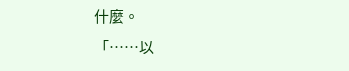什麼。
「……以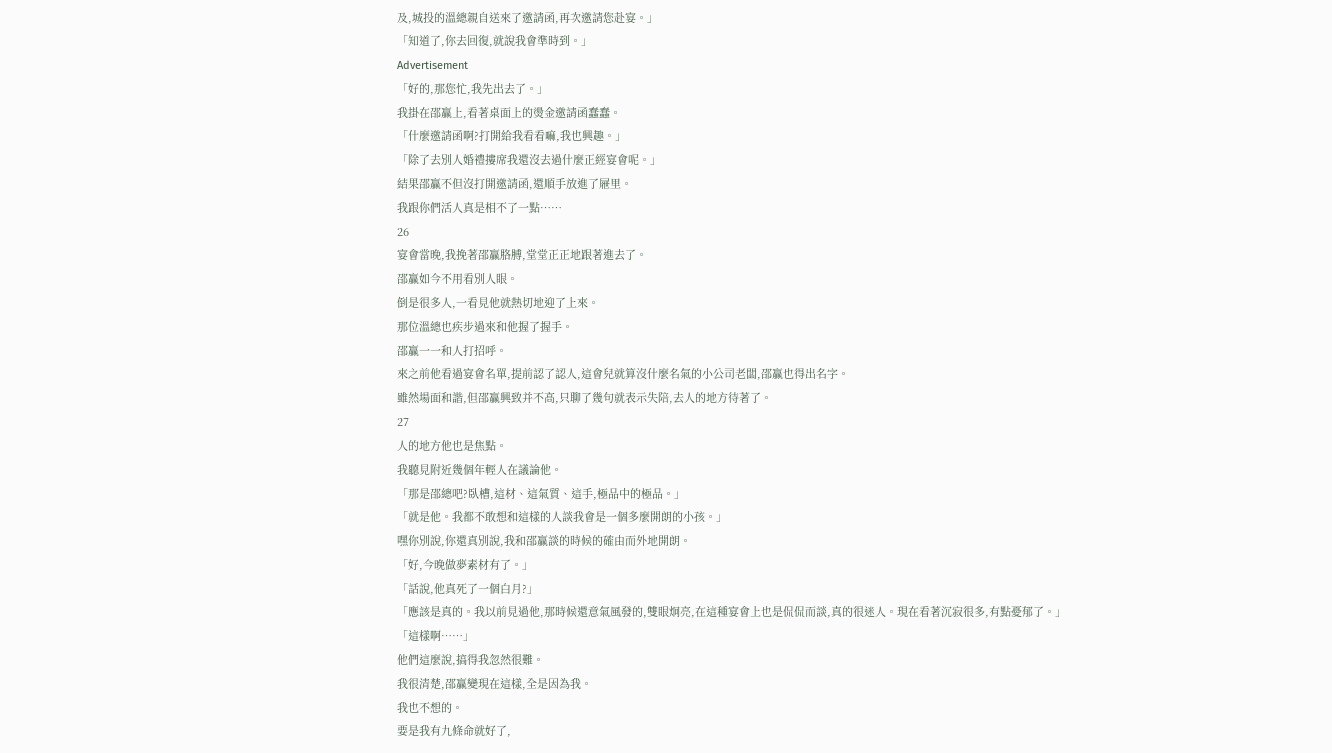及,城投的溫總親自送來了邀請函,再次邀請您赴宴。」
「知道了,你去回復,就說我會準時到。」
Advertisement
「好的,那您忙,我先出去了。」
我掛在邵贏上,看著桌面上的燙金邀請函蠢蠢。
「什麼邀請函啊?打開給我看看嘛,我也興趣。」
「除了去別人婚禮摟席我還沒去過什麼正經宴會呢。」
結果邵贏不但沒打開邀請函,還順手放進了屜里。
我跟你們活人真是相不了一點……
26
宴會當晚,我挽著邵贏胳膊,堂堂正正地跟著進去了。
邵贏如今不用看別人眼。
倒是很多人,一看見他就熱切地迎了上來。
那位溫總也疾步過來和他握了握手。
邵贏一一和人打招呼。
來之前他看過宴會名單,提前認了認人,這會兒就算沒什麼名氣的小公司老闆,邵贏也得出名字。
雖然場面和諧,但邵贏興致并不高,只聊了幾句就表示失陪,去人的地方待著了。
27
人的地方他也是焦點。
我聽見附近幾個年輕人在議論他。
「那是邵總吧?臥槽,這材、這氣質、這手,極品中的極品。」
「就是他。我都不敢想和這樣的人談我會是一個多麼開朗的小孩。」
嘿你別說,你還真別說,我和邵贏談的時候的確由而外地開朗。
「好,今晚做夢素材有了。」
「話說,他真死了一個白月?」
「應該是真的。我以前見過他,那時候還意氣風發的,雙眼炯亮,在這種宴會上也是侃侃而談,真的很迷人。現在看著沉寂很多,有點憂郁了。」
「這樣啊……」
他們這麼說,搞得我忽然很難。
我很清楚,邵贏變現在這樣,全是因為我。
我也不想的。
要是我有九條命就好了,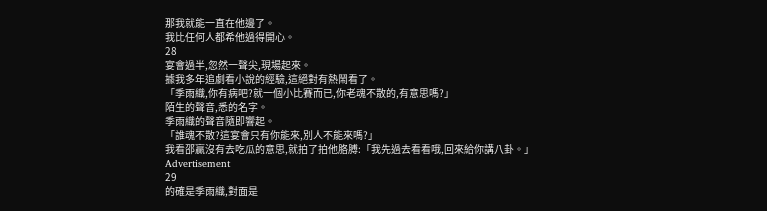那我就能一直在他邊了。
我比任何人都希他過得開心。
28
宴會過半,忽然一聲尖,現場起來。
據我多年追劇看小說的經驗,這絕對有熱鬧看了。
「季雨織,你有病吧?就一個小比賽而已,你老魂不散的,有意思嗎?」
陌生的聲音,悉的名字。
季雨織的聲音隨即響起。
「誰魂不散?這宴會只有你能來,別人不能來嗎?」
我看邵贏沒有去吃瓜的意思,就拍了拍他胳膊:「我先過去看看哦,回來給你講八卦。」
Advertisement
29
的確是季雨織,對面是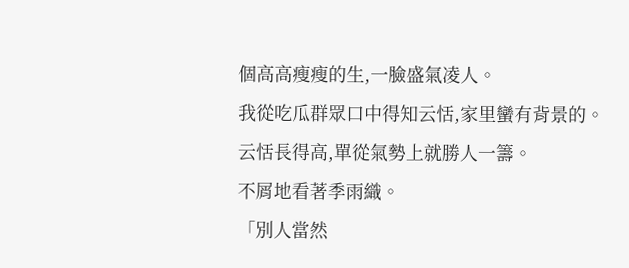個高高瘦瘦的生,一臉盛氣凌人。
我從吃瓜群眾口中得知云恬,家里蠻有背景的。
云恬長得高,單從氣勢上就勝人一籌。
不屑地看著季雨織。
「別人當然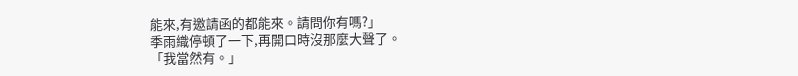能來,有邀請函的都能來。請問你有嗎?」
季雨織停頓了一下,再開口時沒那麼大聲了。
「我當然有。」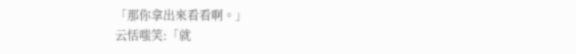「那你拿出來看看啊。」
云恬嗤笑:「就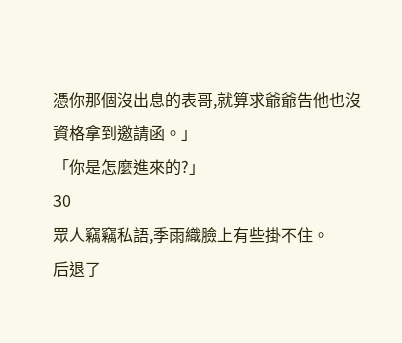憑你那個沒出息的表哥,就算求爺爺告他也沒資格拿到邀請函。」
「你是怎麼進來的?」
30
眾人竊竊私語,季雨織臉上有些掛不住。
后退了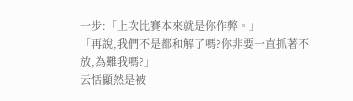一步:「上次比賽本來就是你作弊。」
「再說,我們不是都和解了嗎?你非要一直抓著不放,為難我嗎?」
云恬顯然是被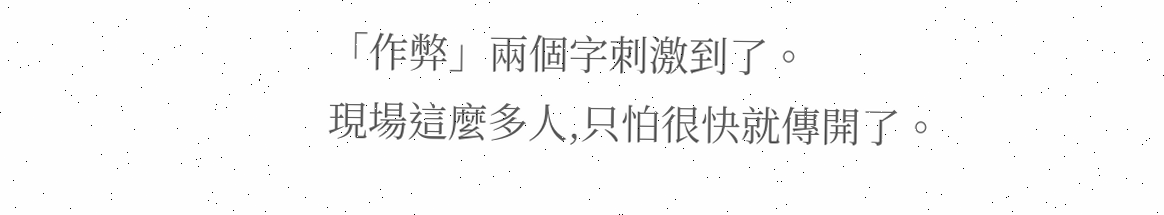「作弊」兩個字刺激到了。
現場這麼多人,只怕很快就傳開了。